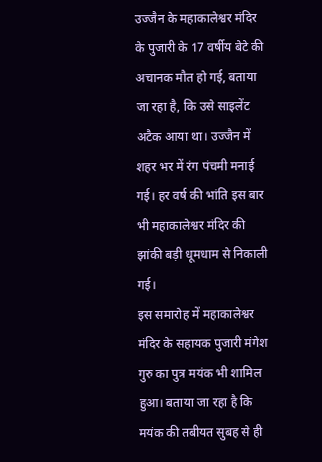उज्जैन के महाकालेश्वर मंदिर के पुजारी के 17 वर्षीय बेटे की अचानक मौत हो गई, बताया जा रहा है, कि उसे साइलेंट अटैक आया था। उज्जैन में शहर भर में रंग पंचमी मनाई गई। हर वर्ष की भांति इस बार भी महाकालेश्वर मंदिर की झांकी बड़ी धूमधाम से निकाली गई।
इस समारोह में महाकालेश्वर मंदिर के सहायक पुजारी मंगेश गुरु का पुत्र मयंक भी शामिल हुआ। बताया जा रहा है कि मयंक की तबीयत सुबह से ही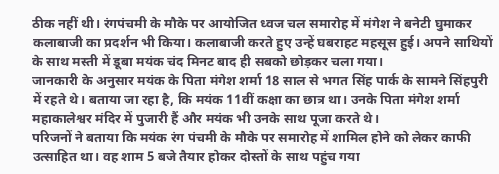ठीक नहीं थी। रंगपंचमी के मौके पर आयोजित ध्वज चल समारोह में मंगेश ने बनेटी घुमाकर कलाबाजी का प्रदर्शन भी किया। कलाबाजी करते हुए उन्हें घबराहट महसूस हुई। अपने साथियों के साथ मस्ती में डूबा मयंक चंद मिनट बाद ही सबको छोड़कर चला गया।
जानकारी के अनुसार मयंक के पिता मंगेश शर्मा 18 साल से भगत सिंह पार्क के सामने सिंहपुरी में रहते थे। बताया जा रहा है, कि मयंक 11वीं कक्षा का छात्र था। उनके पिता मंगेश शर्मा महाकालेश्वर मंदिर में पुजारी हैं और मयंक भी उनके साथ पूजा करते थे।
परिजनों ने बताया कि मयंक रंग पंचमी के मौके पर समारोह में शामिल होने को लेकर काफी उत्साहित था। वह शाम 5 बजे तैयार होकर दोस्तों के साथ पहुंच गया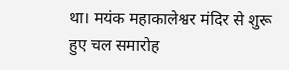था। मयंक महाकालेश्वर मंदिर से शुरू हुए चल समारोह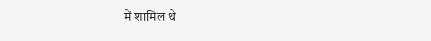में शामिल थे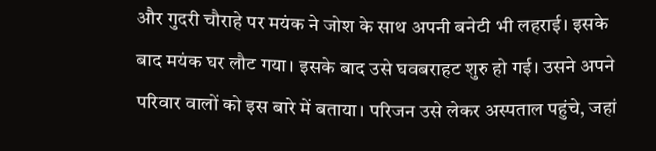और गुदरी चौराहे पर मयंक ने जोश के साथ अपनी बनेटी भी लहराई। इसके बाद मयंक घर लौट गया। इसके बाद उसे घवबराहट शुरु हो गई। उसने अपने परिवार वालों को इस बारे में बताया। परिजन उसे लेकर अस्पताल पहुंचे, जहां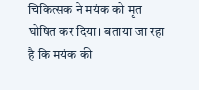चिकित्सक ने मयंक को मृत घोषित कर दिया। बताया जा रहा है कि मयंक की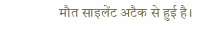मौत साइलेंट अटैक से हुई है।